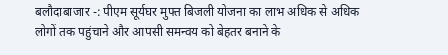बलौदाबाजार -: पीएम सूर्यघर मुफ्त बिजली योजना का लाभ अधिक से अधिक लोगों तक पहुंचाने और आपसी समन्वय को बेहतर बनाने के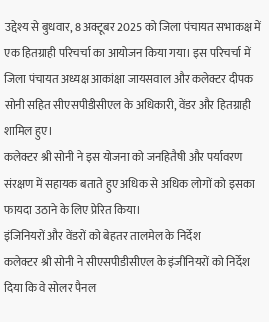उद्देश्य से बुधवार, 8 अक्टूबर 2025 को जिला पंचायत सभाकक्ष में एक हितग्राही परिचर्चा का आयोजन किया गया। इस परिचर्चा में जिला पंचायत अध्यक्ष आकांक्षा जायसवाल और कलेक्टर दीपक सोनी सहित सीएसपीडीसीएल के अधिकारी, वेंडर और हितग्राही शामिल हुए।
कलेक्टर श्री सोनी ने इस योजना को जनहितैषी और पर्यावरण संरक्षण में सहायक बताते हुए अधिक से अधिक लोगों को इसका फायदा उठाने के लिए प्रेरित किया।
इंजिनियरों और वेंडरों को बेहतर तालमेल के निर्देश
कलेक्टर श्री सोनी ने सीएसपीडीसीएल के इंजीनियरों को निर्देश दिया कि वे सोलर पैनल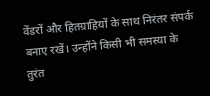वेंडरों और हितग्राहियों के साथ निरंतर संपर्क बनाए रखें। उन्होंने किसी भी समस्या के तुरंत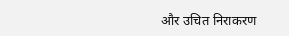और उचित निराकरण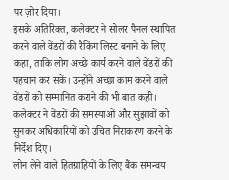पर ज़ोर दिया।
इसके अतिरिक्त, कलेक्टर ने सोलर पैनल स्थापित करने वाले वेंडरों की रैकिंग लिस्ट बनाने के लिए कहा, ताकि लोग अच्छे कार्य करने वाले वेंडरों की पहचान कर सकें। उन्होंने अच्छा काम करने वाले वेंडरों को सम्मानित कराने की भी बात कही। कलेक्टर ने वेंडरों की समस्याओं और सुझावों को सुनकर अधिकारियों को उचित निराकरण करने के निर्देश दिए।
लोन लेने वाले हितग्राहियों के लिए बैंक समन्वय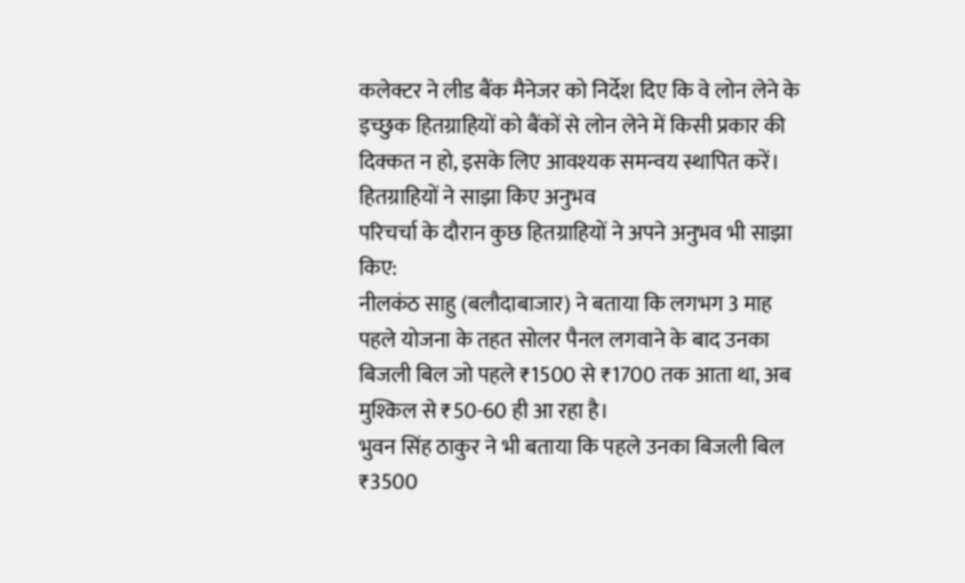कलेक्टर ने लीड बैंक मैनेजर को निर्देश दिए कि वे लोन लेने के इच्छुक हितग्राहियों को बैंकों से लोन लेने में किसी प्रकार की दिक्कत न हो, इसके लिए आवश्यक समन्वय स्थापित करें।
हितग्राहियों ने साझा किए अनुभव
परिचर्चा के दौरान कुछ हितग्राहियों ने अपने अनुभव भी साझा किए:
नीलकंठ साहु (बलौदाबाजार) ने बताया कि लगभग 3 माह पहले योजना के तहत सोलर पैनल लगवाने के बाद उनका बिजली बिल जो पहले ₹1500 से ₹1700 तक आता था, अब मुश्किल से ₹50-60 ही आ रहा है।
भुवन सिंह ठाकुर ने भी बताया कि पहले उनका बिजली बिल ₹3500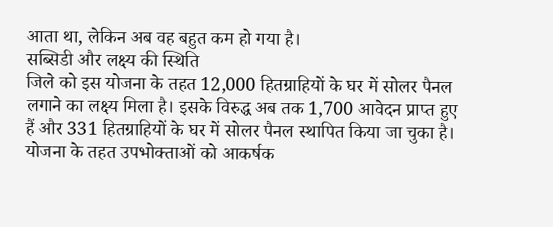आता था, लेकिन अब वह बहुत कम हो गया है।
सब्सिडी और लक्ष्य की स्थिति
जिले को इस योजना के तहत 12,000 हितग्राहियों के घर में सोलर पैनल लगाने का लक्ष्य मिला है। इसके विरुद्ध अब तक 1,700 आवेदन प्राप्त हुए हैं और 331 हितग्राहियों के घर में सोलर पैनल स्थापित किया जा चुका है।
योजना के तहत उपभोक्ताओं को आकर्षक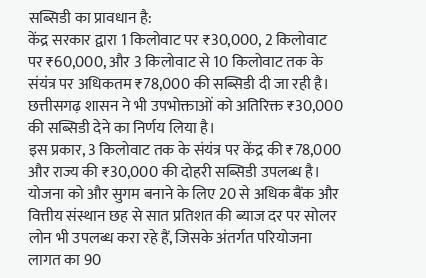सब्सिडी का प्रावधान है:
केंद्र सरकार द्वारा 1 किलोवाट पर ₹30,000, 2 किलोवाट पर ₹60,000, और 3 किलोवाट से 10 किलोवाट तक के संयंत्र पर अधिकतम ₹78,000 की सब्सिडी दी जा रही है।
छत्तीसगढ़ शासन ने भी उपभोक्ताओं को अतिरिक्त ₹30,000 की सब्सिडी देने का निर्णय लिया है।
इस प्रकार, 3 किलोवाट तक के संयंत्र पर केंद्र की ₹78,000 और राज्य की ₹30,000 की दोहरी सब्सिडी उपलब्ध है।
योजना को और सुगम बनाने के लिए 20 से अधिक बैंक और वित्तीय संस्थान छह से सात प्रतिशत की ब्याज दर पर सोलर लोन भी उपलब्ध करा रहे हैं, जिसके अंतर्गत परियोजना लागत का 90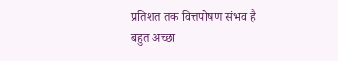प्रतिशत तक वित्तपोषण संभव है
बहुत अच्छा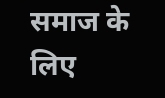समाज के लिए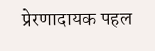प्रेरणादायक पहल